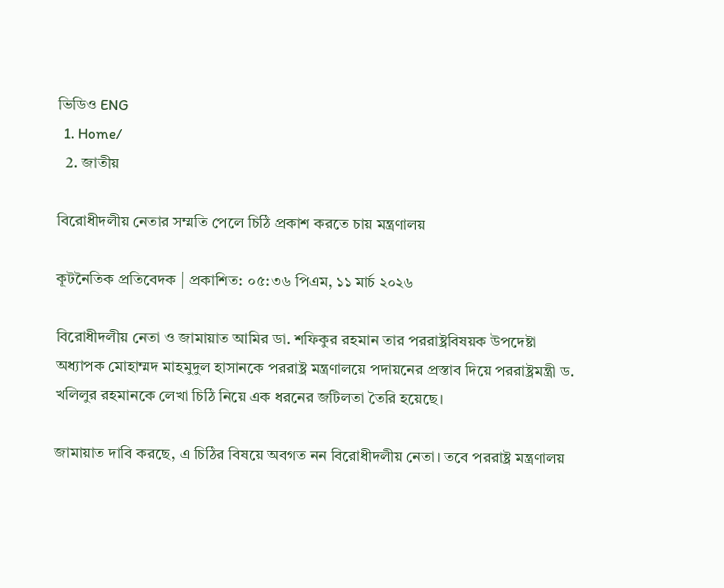ভিডিও ENG
  1. Home/
  2. জাতীয়

বিরোধীদলীয় নেতার সম্মতি পেলে চিঠি প্রকাশ করতে চায় মন্ত্রণালয়

কূটনৈতিক প্রতিবেদক | প্রকাশিত: ০৫:৩৬ পিএম, ১১ মার্চ ২০২৬

বিরোধীদলীয় নেতা ও জামায়াত আমির ডা. শফিকুর রহমান তার পররাষ্ট্রবিষয়ক উপদেষ্টা অধ্যাপক মোহাম্মদ মাহমুদুল হাসানকে পররাষ্ট্র মন্ত্রণালয়ে পদায়নের প্রস্তাব দিয়ে পররাষ্ট্রমন্ত্রী ড. খ‌লিলুর রহমানকে লেখা চি‌ঠি নিয়ে এক ধরনের জ‌টিলতা তৈ‌রি হয়েছে।

জামায়াত দা‌বি করছে, এ চি‌ঠির বিষয়ে অবগত নন বিরোধীদলীয় নেতা। ত‌বে পররাষ্ট্র মন্ত্রণালয়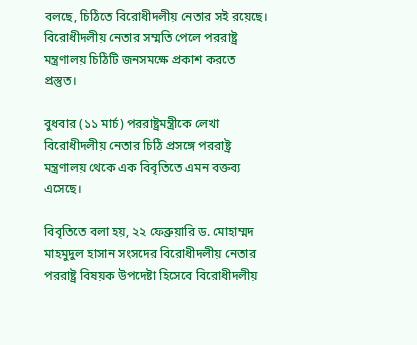বল‌ছে, চিঠিতে বিরোধীদলীয় নেতার সই রয়েছে। বিরোধীদলীয় নেতার সম্মতি পেলে পররাষ্ট্র মন্ত্রণালয় চিঠিটি জনসমক্ষে প্রকাশ করতে প্রস্তুত।

বুধবার (১১ মার্চ) পররাষ্ট্রমন্ত্রীকে লেখা বিরোধীদলীয় নেতার চিঠি প্রসঙ্গে পররাষ্ট্র মন্ত্রণালয় থেকে এক বিবৃতিতে এমন বক্তব্য এ‌সে‌ছে।

বিবৃতিতে বলা হ‌য়, ২২ ফেব্রুয়ারি ড. মোহাম্মদ মাহমুদুল হাসান সংসদের বিরোধীদলীয় নেতার পররাষ্ট্র বিষয়ক উপদেষ্টা হিসেবে বিরোধীদলীয়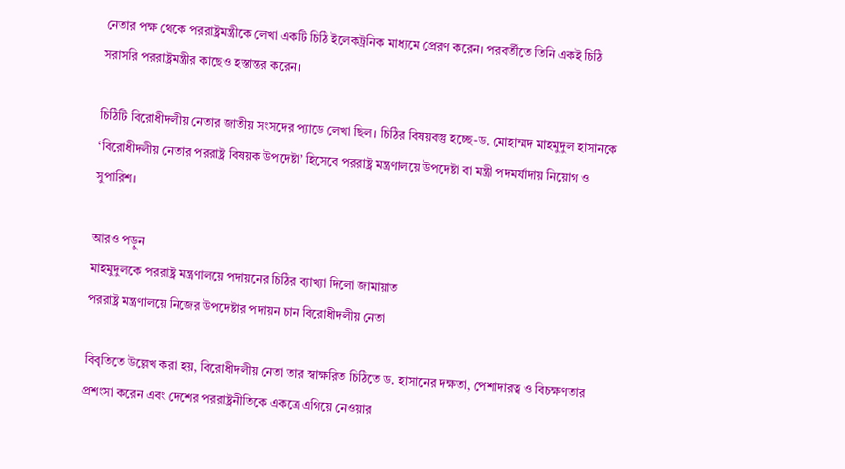নেতার পক্ষ থেকে পররাষ্ট্রমন্ত্রীকে লেখা একটি চিঠি ইলেকট্রনিক মাধ্যমে প্রেরণ করেন। পরবর্তীতে তিনি একই চিঠি সরাসরি পররাষ্ট্রমন্ত্রীর কাছেও হস্তান্তর করেন।

চিঠিটি বিরোধীদলীয় নেতার জাতীয় সংসদের প্যাডে লেখা ছিল। চিঠির বিষয়বস্তু হচ্ছে-ড. মোহাম্মদ মাহমুদুল হাসানকে ‘বিরোধীদলীয় নেতার পররাষ্ট্র বিষয়ক উপদেষ্টা’ হিসেবে পররাষ্ট্র মন্ত্রণালয়ে উপদেষ্টা বা মন্ত্রী পদমর্যাদায় নিয়োগ ও সুপারিশ।

আরও পড়ুন
মাহমুদুলকে পররাষ্ট্র মন্ত্রণালয়ে পদায়নের চিঠির ব্যাখ্যা দিলো জামায়াত
পররাষ্ট্র মন্ত্রণালয়ে নিজের উপদেষ্টার পদায়ন চান বিরোধীদলীয় নেতা

বিবৃতিতে উ‌ল্লেখ করা হয়, বিরোধীদলীয় নেতা তার স্বাক্ষরিত চিঠিতে ড. হাসানের দক্ষতা, পেশাদারত্ব ও বিচক্ষণতার প্রশংসা করেন এবং দেশের পররাষ্ট্রনীতিকে একত্রে এগিয়ে নেওয়ার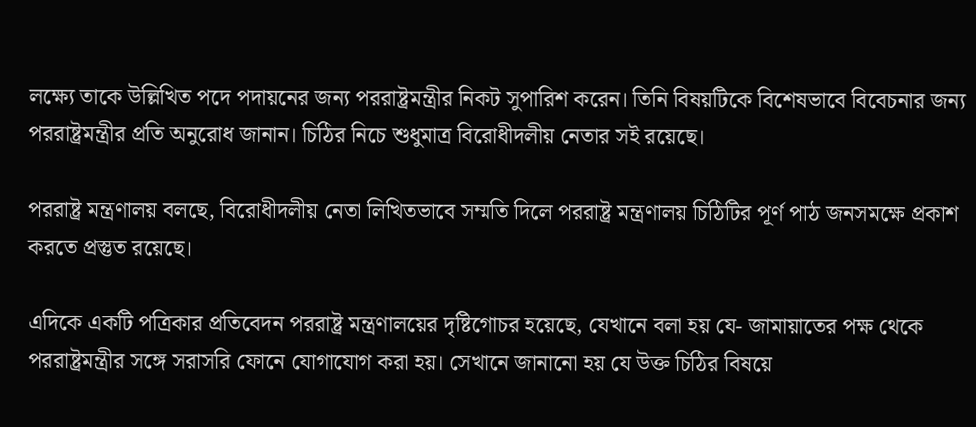লক্ষ্যে তাকে উল্লিখিত পদে পদায়নের জন্য পররাষ্ট্রমন্ত্রীর নিকট সুপারিশ করেন। তিনি বিষয়টিকে বিশেষভাবে বিবেচনার জন্য পররাষ্ট্রমন্ত্রীর প্রতি অনুরোধ জানান। চিঠির নিচে শুধুমাত্র বিরোধীদলীয় নেতার সই রয়েছে।

পররাষ্ট্র মন্ত্রণালয় বল‌ছে, বিরোধীদলীয় নেতা লিখিতভাবে সম্মতি দিলে পররাষ্ট্র মন্ত্রণালয় চিঠিটির পূর্ণ পাঠ জনসমক্ষে প্রকাশ করতে প্রস্তুত রয়েছে।

এদিকে একটি পত্রিকার প্রতিবেদন পররাষ্ট্র মন্ত্রণালয়ের দৃষ্টিগোচর হয়েছে, যেখানে বলা হয় যে- জামায়াতের পক্ষ থেকে পররাষ্ট্রমন্ত্রীর সঙ্গে সরাসরি ফোনে যোগাযোগ করা হয়। সেখানে জানানো হয় যে উক্ত চিঠির বিষয়ে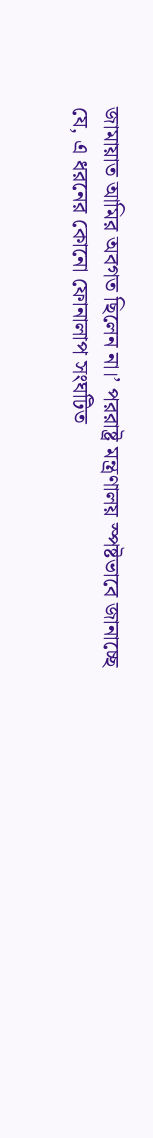জামায়াত আমির অবগত ছিলেন না।’ পররাষ্ট্র মন্ত্রণালয় স্পষ্টভাবে জানাচ্ছে যে, এ ধরনের কোনো ফোনালাপ সংঘটিত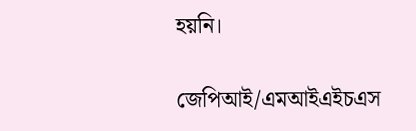হয়নি।

জেপিআই/এমআইএইচএস